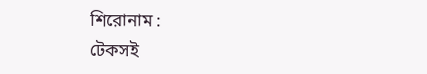শিরোনাম :
টেকসই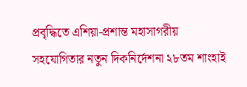প্রবৃদ্ধিতে এশিয়া-প্রশান্ত মহাসাগরীয় সহযোগিতার নতুন দিকনির্দেশনা ২৮তম শাংহাই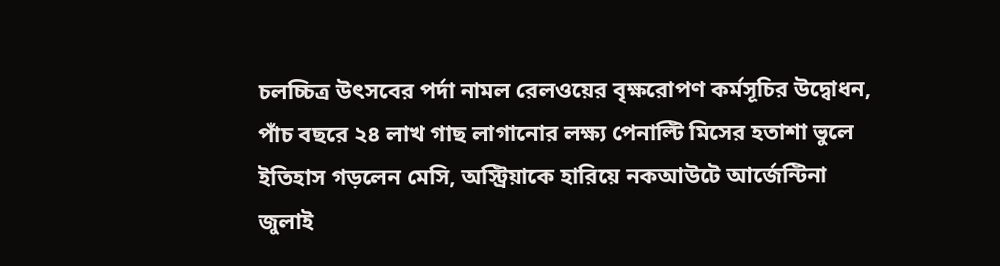চলচ্চিত্র উৎসবের পর্দা নামল রেলওয়ের বৃক্ষরোপণ কর্মসূচির উদ্বোধন, পাঁচ বছরে ২৪ লাখ গাছ লাগানোর লক্ষ্য পেনাল্টি মিসের হতাশা ভুলে ইতিহাস গড়লেন মেসি, অস্ট্রিয়াকে হারিয়ে নকআউটে আর্জেন্টিনা জুলাই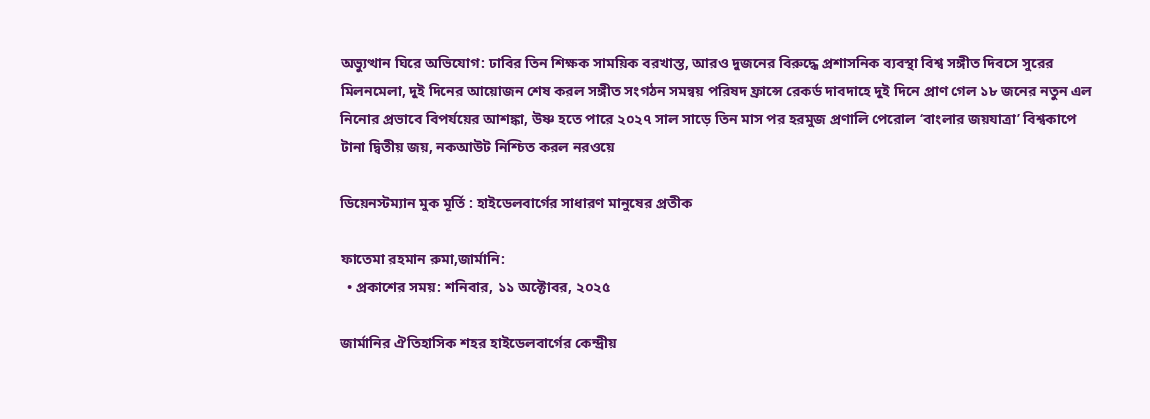অভ্যুত্থান ঘিরে অভিযোগ: ঢাবির তিন শিক্ষক সাময়িক বরখাস্ত, আরও দুজনের বিরুদ্ধে প্রশাসনিক ব্যবস্থা বিশ্ব সঙ্গীত দিবসে সুরের মিলনমেলা, দুই দিনের আয়োজন শেষ করল সঙ্গীত সংগঠন সমন্বয় পরিষদ ফ্রান্সে রেকর্ড দাবদাহে দুই দিনে প্রাণ গেল ১৮ জনের নতুন এল নিনোর প্রভাবে বিপর্যয়ের আশঙ্কা, উষ্ণ হতে পারে ২০২৭ সাল সাড়ে তিন মাস পর হরমুজ প্রণালি পেরোল ‘বাংলার জয়যাত্রা’ বিশ্বকাপে টানা দ্বিতীয় জয়, নকআউট নিশ্চিত করল নরওয়ে

ডিয়েনস্টম্যান মুক মূর্তি : হাইডেলবার্গের সাধারণ মানুষের প্রতীক

ফাতেমা রহমান রুমা,জার্মানি:
  • প্রকাশের সময়: শনিবার, ১১ অক্টোবর, ২০২৫

জার্মানির ঐতিহাসিক শহর হাইডেলবার্গের কেন্দ্রীয়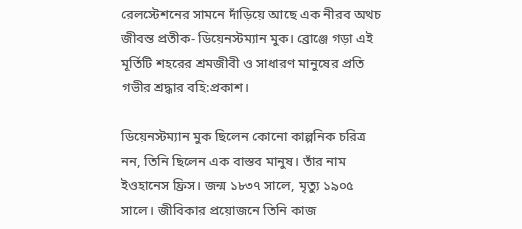রেলস্টেশনের সামনে দাঁড়িয়ে আছে এক নীরব অথচ জীবন্ত প্রতীক- ডিয়েনস্টম্যান মুক। ব্রোঞ্জে গড়া এই মূর্তিটি শহরের শ্রমজীবী ও সাধারণ মানুষের প্রতি গভীর শ্রদ্ধার বহি:প্রকাশ।

ডিয়েনস্টম্যান মুক ছিলেন কোনো কাল্পনিক চরিত্র নন, তিনি ছিলেন এক বাস্তব মানুষ। তাঁর নাম ইওহানেস ফ্রিস। জন্ম ১৮৩৭ সালে, মৃত্যু ১৯০৫ সালে। জীবিকার প্রয়োজনে তিনি কাজ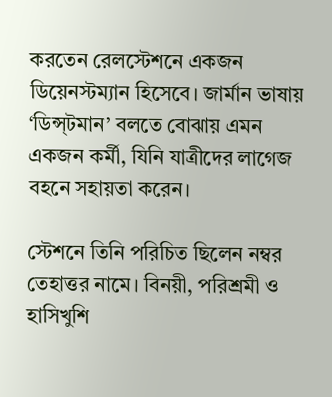করতেন রেলস্টেশনে একজন ডিয়েনস্টম্যান হিসেবে। জার্মান ভাষায় ‘ডিন্স্টমান’ বলতে বোঝায় এমন একজন কর্মী, যিনি যাত্রীদের লাগেজ বহনে সহায়তা করেন।

স্টেশনে তিনি পরিচিত ছিলেন নম্বর তেহাত্তর নামে। বিনয়ী, পরিশ্রমী ও হাসিখুশি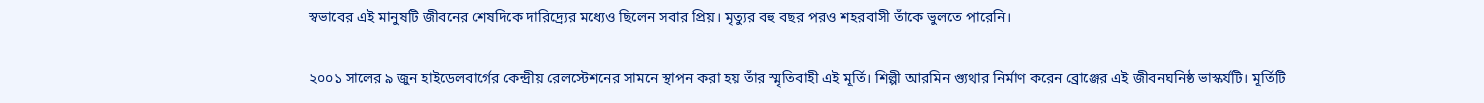স্বভাবের এই মানুষটি জীবনের শেষদিকে দারিদ্র্যের মধ্যেও ছিলেন সবার প্রিয়। মৃত্যুর বহু বছর পরও শহরবাসী তাঁকে ভুলতে পারেনি।

২০০১ সালের ৯ জুন হাইডেলবার্গের কেন্দ্রীয় রেলস্টেশনের সামনে স্থাপন করা হয় তাঁর স্মৃতিবাহী এই মূর্তি। শিল্পী আরমিন গ্যুথার নির্মাণ করেন ব্রোঞ্জের এই জীবনঘনিষ্ঠ ভাস্কর্যটি। মূর্তিটি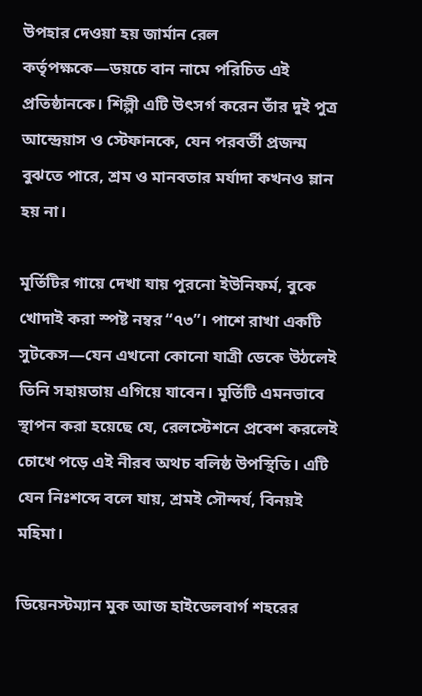উপহার দেওয়া হয় জার্মান রেল কর্তৃপক্ষকে—ডয়চে বান নামে পরিচিত এই প্রতিষ্ঠানকে। শিল্পী এটি উৎসর্গ করেন তাঁর দুই পুত্র আন্দ্রেয়াস ও স্টেফানকে, যেন পরবর্তী প্রজন্ম বুঝতে পারে, শ্রম ও মানবতার মর্যাদা কখনও ম্লান হয় না।

মূর্তিটির গায়ে দেখা যায় পুরনো ইউনিফর্ম, বুকে খোদাই করা স্পষ্ট নম্বর “৭৩”। পাশে রাখা একটি সুটকেস—যেন এখনো কোনো যাত্রী ডেকে উঠলেই তিনি সহায়তায় এগিয়ে যাবেন। মূর্তিটি এমনভাবে স্থাপন করা হয়েছে যে, রেলস্টেশনে প্রবেশ করলেই চোখে পড়ে এই নীরব অথচ বলিষ্ঠ উপস্থিতি। এটি যেন নিঃশব্দে বলে যায়, শ্রমই সৌন্দর্য, বিনয়ই মহিমা।

ডিয়েনস্টম্যান মুক আজ হাইডেলবার্গ শহরের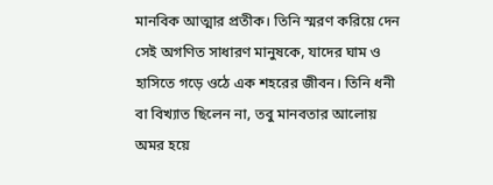মানবিক আত্মার প্রতীক। তিনি স্মরণ করিয়ে দেন সেই অগণিত সাধারণ মানুষকে, যাদের ঘাম ও হাসিতে গড়ে ওঠে এক শহরের জীবন। তিনি ধনী বা বিখ্যাত ছিলেন না, তবু মানবতার আলোয় অমর হয়ে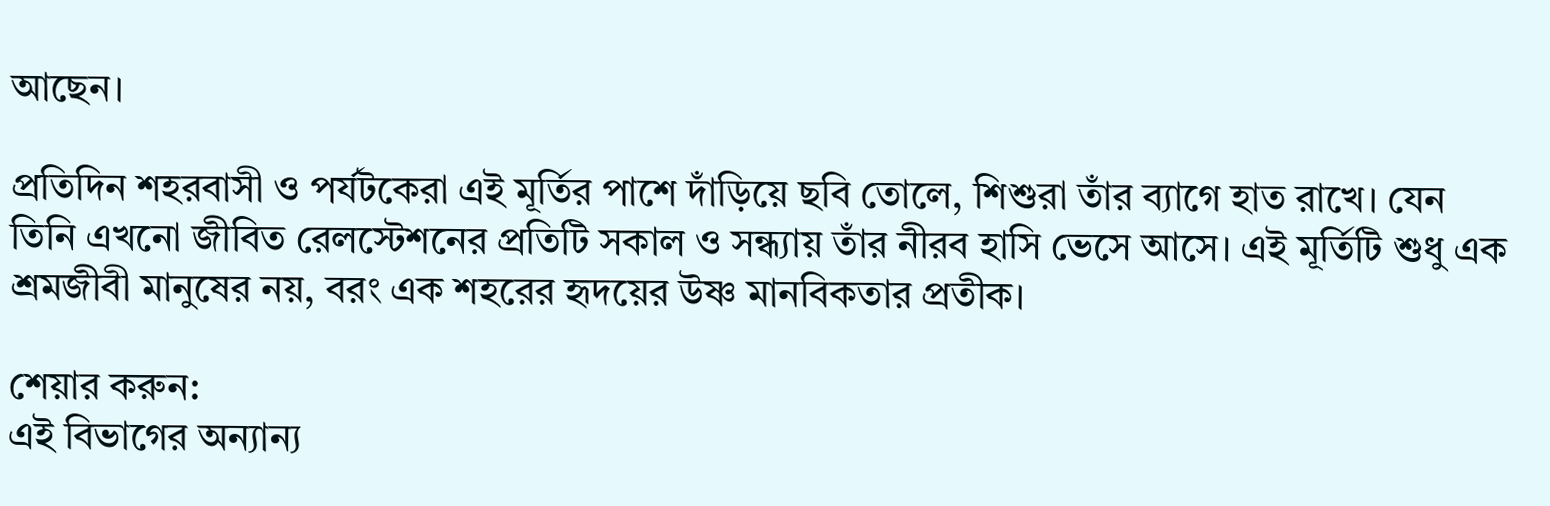আছেন।

প্রতিদিন শহরবাসী ও পর্যটকেরা এই মূর্তির পাশে দাঁড়িয়ে ছবি তোলে, শিশুরা তাঁর ব্যাগে হাত রাখে। যেন তিনি এখনো জীবিত রেলস্টেশনের প্রতিটি সকাল ও সন্ধ্যায় তাঁর নীরব হাসি ভেসে আসে। এই মূর্তিটি শুধু এক শ্রমজীবী মানুষের নয়, বরং এক শহরের হৃদয়ের উষ্ণ মানবিকতার প্রতীক।

শেয়ার করুন:
এই বিভাগের অন্যান্য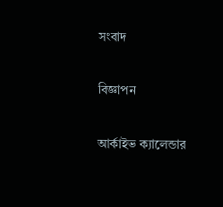সংবাদ

বিজ্ঞাপন

আর্কাইভ ক্যালেন্ডার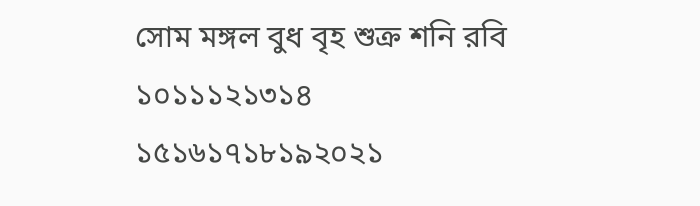সোম মঙ্গল বুধ বৃহ শুক্র শনি রবি
১০১১১২১৩১৪
১৫১৬১৭১৮১৯২০২১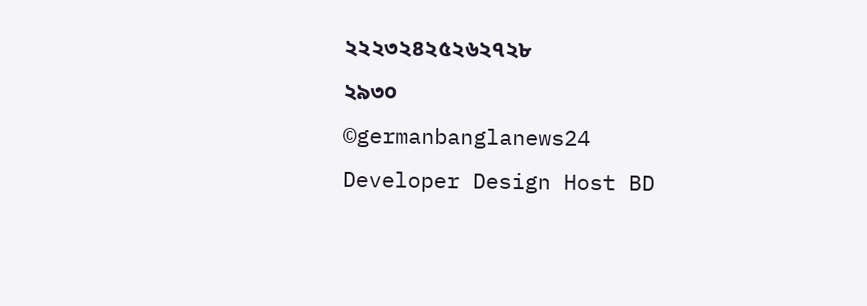২২২৩২৪২৫২৬২৭২৮
২৯৩০
©germanbanglanews24
Developer Design Host BD